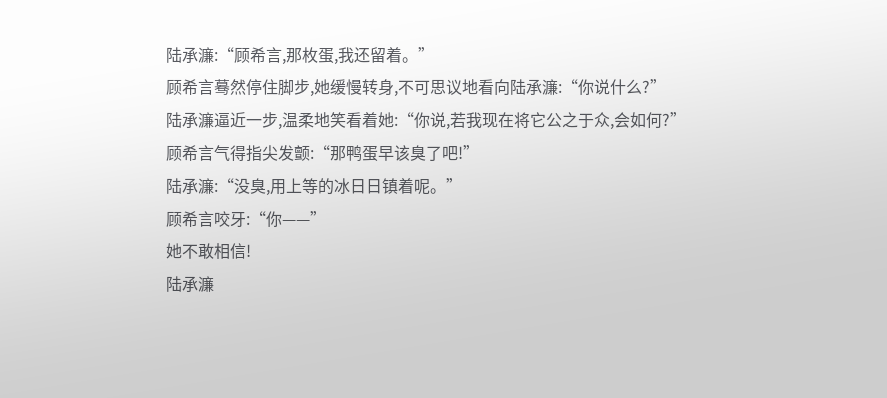陆承濂:“顾希言,那枚蛋,我还留着。”
顾希言蓦然停住脚步,她缓慢转身,不可思议地看向陆承濂:“你说什么?”
陆承濂逼近一步,温柔地笑看着她:“你说,若我现在将它公之于众,会如何?”
顾希言气得指尖发颤:“那鸭蛋早该臭了吧!”
陆承濂:“没臭,用上等的冰日日镇着呢。”
顾希言咬牙:“你——”
她不敢相信!
陆承濂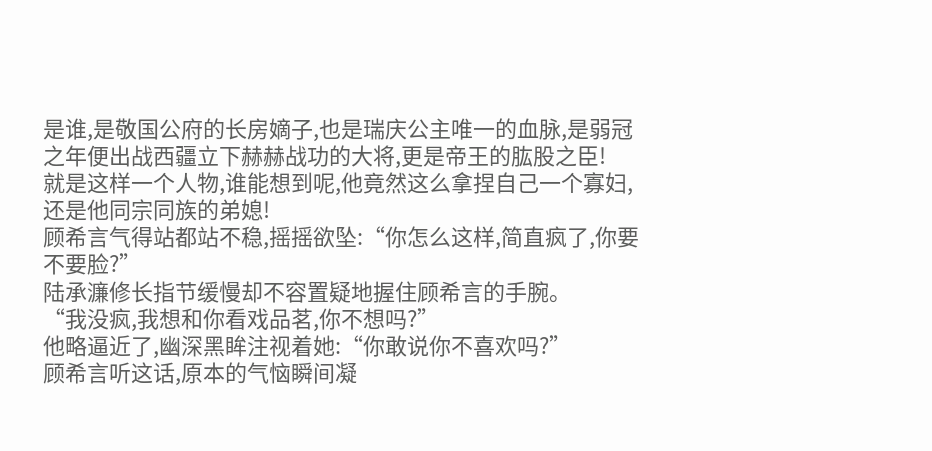是谁,是敬国公府的长房嫡子,也是瑞庆公主唯一的血脉,是弱冠之年便出战西疆立下赫赫战功的大将,更是帝王的肱股之臣!
就是这样一个人物,谁能想到呢,他竟然这么拿捏自己一个寡妇,还是他同宗同族的弟媳!
顾希言气得站都站不稳,摇摇欲坠:“你怎么这样,简直疯了,你要不要脸?”
陆承濂修长指节缓慢却不容置疑地握住顾希言的手腕。
“我没疯,我想和你看戏品茗,你不想吗?”
他略逼近了,幽深黑眸注视着她:“你敢说你不喜欢吗?”
顾希言听这话,原本的气恼瞬间凝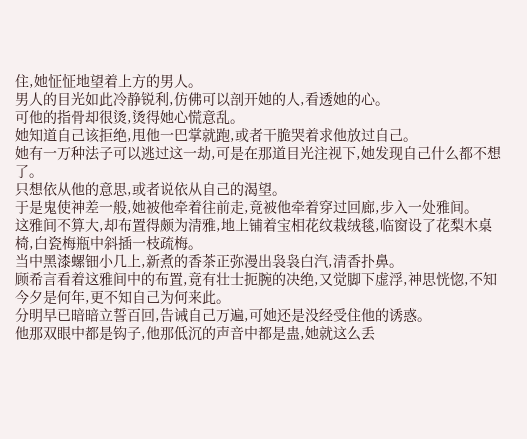住,她怔怔地望着上方的男人。
男人的目光如此冷静锐利,仿佛可以剖开她的人,看透她的心。
可他的指骨却很烫,烫得她心慌意乱。
她知道自己该拒绝,甩他一巴掌就跑,或者干脆哭着求他放过自己。
她有一万种法子可以逃过这一劫,可是在那道目光注视下,她发现自己什么都不想了。
只想依从他的意思,或者说依从自己的渴望。
于是鬼使神差一般,她被他牵着往前走,竟被他牵着穿过回廊,步入一处雅间。
这雅间不算大,却布置得颇为清雅,地上铺着宝相花纹栽绒毯,临窗设了花梨木桌椅,白瓷梅瓶中斜插一枝疏梅。
当中黑漆螺钿小几上,新煮的香茶正弥漫出袅袅白汽,清香扑鼻。
顾希言看着这雅间中的布置,竟有壮士扼腕的决绝,又觉脚下虚浮,神思恍惚,不知今夕是何年,更不知自己为何来此。
分明早已暗暗立誓百回,告诫自己万遍,可她还是没经受住他的诱惑。
他那双眼中都是钩子,他那低沉的声音中都是蛊,她就这么丢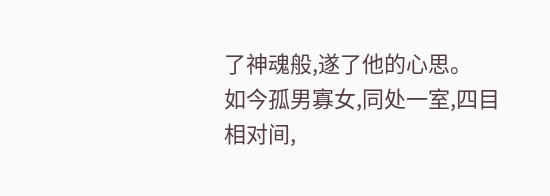了神魂般,遂了他的心思。
如今孤男寡女,同处一室,四目相对间,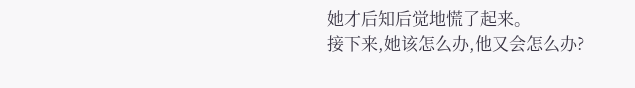她才后知后觉地慌了起来。
接下来,她该怎么办,他又会怎么办?